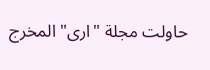حاولت مجلة "ارى" المخرج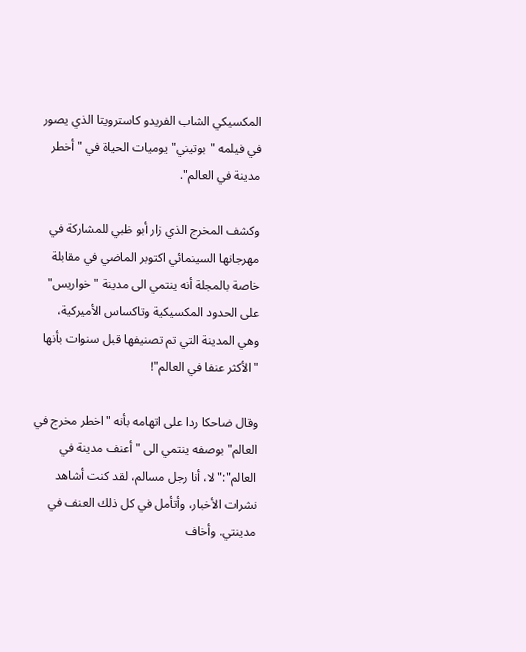المكسيكي الشاب الفريدو كاسترويتا الذي يصور في فيلمه "بوتيني" يوميات الحياة في "أخطر مدينة في العالم".

وكشف المخرج الذي زار أبو ظبي للمشاركة في مهرجانها السينمائي اكتوبر الماضي في مقابلة خاصة بالمجلة أنه ينتمي الى مدينة "خواريس" على الحدود المكسيكية وتاكساس الأميركية، وهي المدينة التي تم تصنيفها قبل سنوات بأنها "الأكثر عنفا في العالم"!

وقال ضاحكا ردا على اتهامه بأنه "اخطر مخرج في العالم" بوصفه ينتمي الى "أعنف مدينة في العالم":" لا، أنا رجل مسالم، لقد كنت أشاهد نشرات الأخبار، وأتأمل في كل ذلك العنف في مدينتي. وأخاف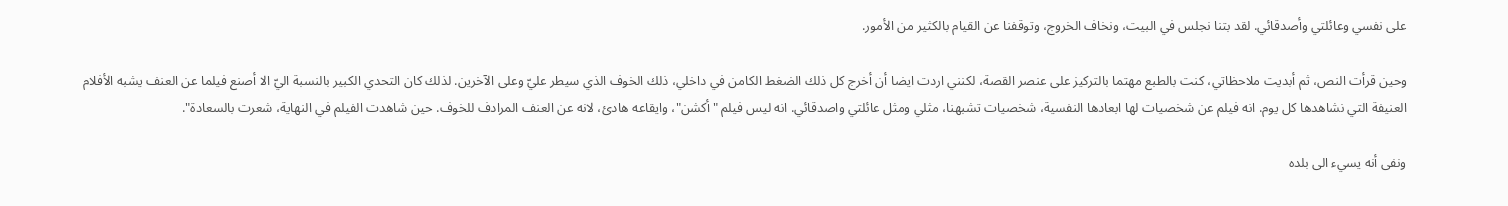على نفسي وعائلتي وأصدقائي. لقد بتنا نجلس في البيت، ونخاف الخروج، وتوقفنا عن القيام بالكثير من الأمور.

وحين قرأت النص، ثم أبديت ملاحظاتي، كنت بالطبع مهتما بالتركيز على عنصر القصة، لكنني اردت ايضا أن أخرج كل ذلك الضغط الكامن في داخلي، ذلك الخوف الذي سيطر عليّ وعلى الآخرين. لذلك كان التحدي الكبير بالنسبة اليّ الا أصنع فيلما عن العنف يشبه الأفلام العنيفة التي نشاهدها كل يوم. انه فيلم عن شخصيات لها ابعادها النفسية، شخصيات تشبهنا، مثلي ومثل عائلتي واصدقائي. انه ليس فيلم "أكشن"، وايقاعه هادئ، لانه عن العنف المرادف للخوف. حين شاهدت الفيلم في النهاية، شعرت بالسعادة".

ونفى أنه يسيء الى بلده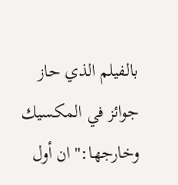بالفيلم الذي حاز جوائز في المكسيك وخارجها:" ان أول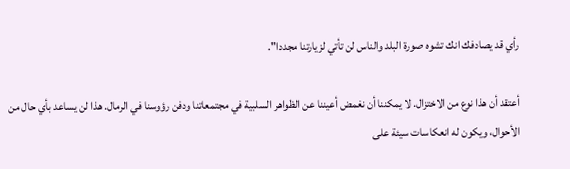رأي قد يصادفك انك تشوه صورة البلد والناس لن تأتي لزيارتنا مجددا".

أعتقد أن هذا نوع من الاختزال. لا يمكننا أن نغمض أعيننا عن الظواهر السلبية في مجتمعاتنا ودفن رؤوسنا في الرمال. هذا لن يساعد بأي حال من الأحوال، ويكون له انعكاسات سيئة على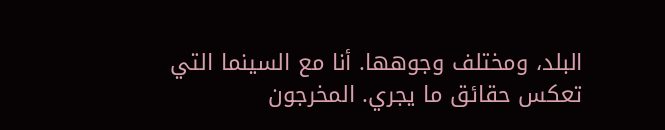البلد، ومختلف وجوهها. أنا مع السينما التي تعكس حقائق ما يجري. المخرجون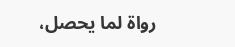رواة لما يحصل،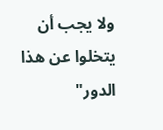ولا يجب أن يتخلوا عن هذا الدور"